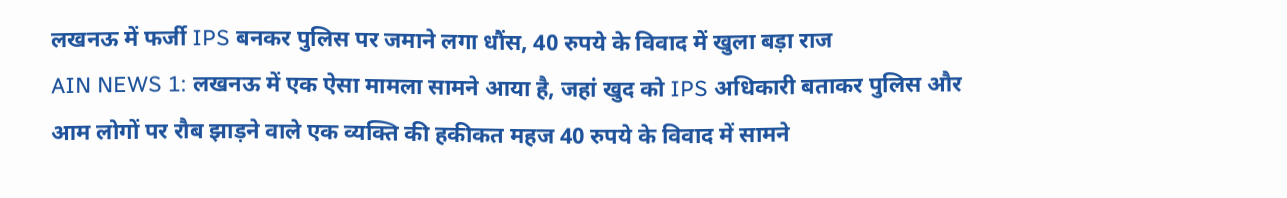लखनऊ में फर्जी IPS बनकर पुलिस पर जमाने लगा धौंस, 40 रुपये के विवाद में खुला बड़ा राज
AIN NEWS 1: लखनऊ में एक ऐसा मामला सामने आया है, जहां खुद को IPS अधिकारी बताकर पुलिस और आम लोगों पर रौब झाड़ने वाले एक व्यक्ति की हकीकत महज 40 रुपये के विवाद में सामने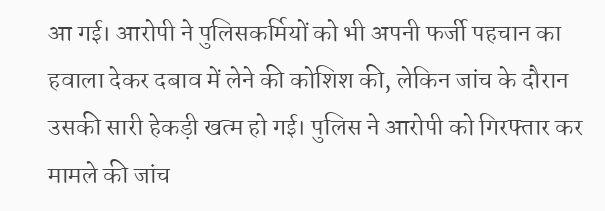आ गई। आरोपी ने पुलिसकर्मियों को भी अपनी फर्जी पहचान का हवाला देकर दबाव में लेने की कोशिश की, लेकिन जांच के दौरान उसकी सारी हेकड़ी खत्म हो गई। पुलिस ने आरोपी को गिरफ्तार कर मामले की जांच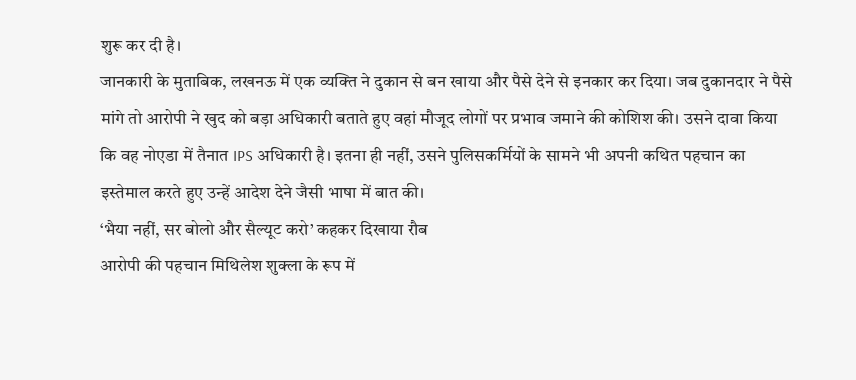शुरू कर दी है।
जानकारी के मुताबिक, लखनऊ में एक व्यक्ति ने दुकान से बन खाया और पैसे देने से इनकार कर दिया। जब दुकानदार ने पैसे मांगे तो आरोपी ने खुद को बड़ा अधिकारी बताते हुए वहां मौजूद लोगों पर प्रभाव जमाने की कोशिश की। उसने दावा किया कि वह नोएडा में तैनात IPS अधिकारी है। इतना ही नहीं, उसने पुलिसकर्मियों के सामने भी अपनी कथित पहचान का इस्तेमाल करते हुए उन्हें आदेश देने जैसी भाषा में बात की।
‘भैया नहीं, सर बोलो और सैल्यूट करो’ कहकर दिखाया रौब
आरोपी की पहचान मिथिलेश शुक्ला के रूप में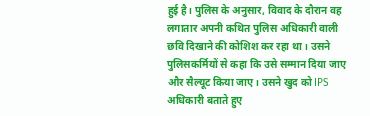हुई है। पुलिस के अनुसार, विवाद के दौरान वह लगातार अपनी कथित पुलिस अधिकारी वाली छवि दिखाने की कोशिश कर रहा था। उसने पुलिसकर्मियों से कहा कि उसे सम्मान दिया जाए और सैल्यूट किया जाए। उसने खुद को IPS अधिकारी बताते हुए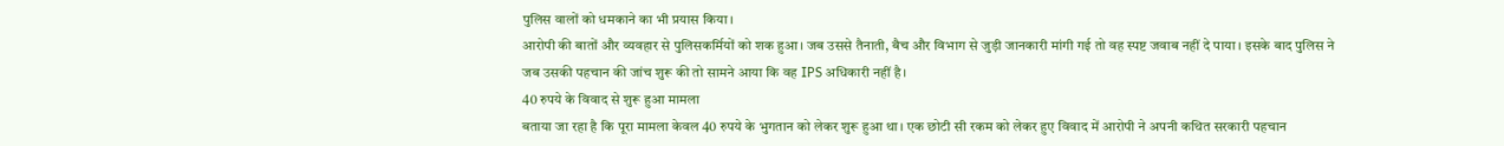पुलिस वालों को धमकाने का भी प्रयास किया।
आरोपी की बातों और व्यवहार से पुलिसकर्मियों को शक हुआ। जब उससे तैनाती, बैच और विभाग से जुड़ी जानकारी मांगी गई तो वह स्पष्ट जवाब नहीं दे पाया। इसके बाद पुलिस ने जब उसकी पहचान की जांच शुरू की तो सामने आया कि वह IPS अधिकारी नहीं है।
40 रुपये के विवाद से शुरू हुआ मामला
बताया जा रहा है कि पूरा मामला केवल 40 रुपये के भुगतान को लेकर शुरू हुआ था। एक छोटी सी रकम को लेकर हुए विवाद में आरोपी ने अपनी कथित सरकारी पहचान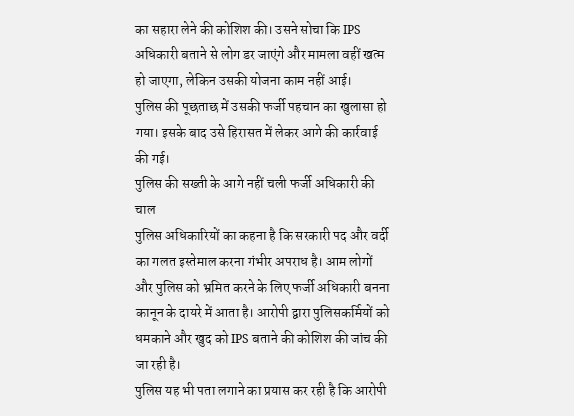का सहारा लेने की कोशिश की। उसने सोचा कि IPS अधिकारी बताने से लोग डर जाएंगे और मामला वहीं खत्म हो जाएगा, लेकिन उसकी योजना काम नहीं आई।
पुलिस की पूछताछ में उसकी फर्जी पहचान का खुलासा हो गया। इसके बाद उसे हिरासत में लेकर आगे की कार्रवाई की गई।
पुलिस की सख्ती के आगे नहीं चली फर्जी अधिकारी की चाल
पुलिस अधिकारियों का कहना है कि सरकारी पद और वर्दी का गलत इस्तेमाल करना गंभीर अपराध है। आम लोगों और पुलिस को भ्रमित करने के लिए फर्जी अधिकारी बनना कानून के दायरे में आता है। आरोपी द्वारा पुलिसकर्मियों को धमकाने और खुद को IPS बताने की कोशिश की जांच की जा रही है।
पुलिस यह भी पता लगाने का प्रयास कर रही है कि आरोपी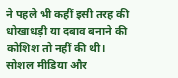ने पहले भी कहीं इसी तरह की धोखाधड़ी या दबाव बनाने की कोशिश तो नहीं की थी।
सोशल मीडिया और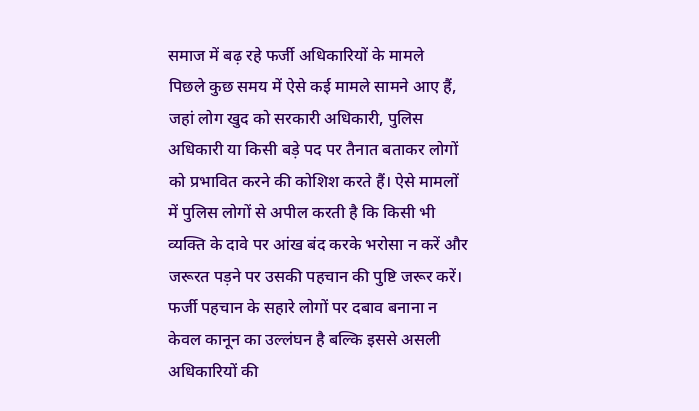समाज में बढ़ रहे फर्जी अधिकारियों के मामले
पिछले कुछ समय में ऐसे कई मामले सामने आए हैं, जहां लोग खुद को सरकारी अधिकारी, पुलिस अधिकारी या किसी बड़े पद पर तैनात बताकर लोगों को प्रभावित करने की कोशिश करते हैं। ऐसे मामलों में पुलिस लोगों से अपील करती है कि किसी भी व्यक्ति के दावे पर आंख बंद करके भरोसा न करें और जरूरत पड़ने पर उसकी पहचान की पुष्टि जरूर करें।
फर्जी पहचान के सहारे लोगों पर दबाव बनाना न केवल कानून का उल्लंघन है बल्कि इससे असली अधिकारियों की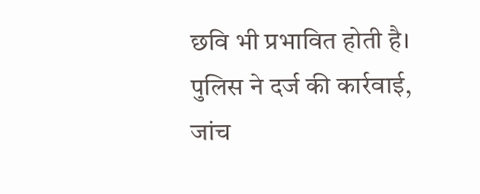छवि भी प्रभावित होती है।
पुलिस ने दर्ज की कार्रवाई, जांच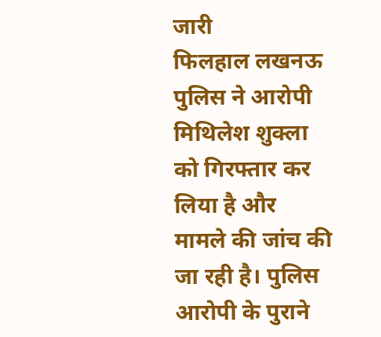जारी
फिलहाल लखनऊ पुलिस ने आरोपी मिथिलेश शुक्ला को गिरफ्तार कर लिया है और मामले की जांच की जा रही है। पुलिस आरोपी के पुराने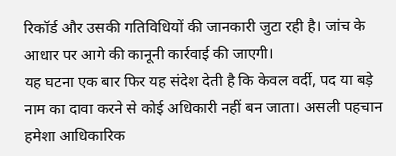रिकॉर्ड और उसकी गतिविधियों की जानकारी जुटा रही है। जांच के आधार पर आगे की कानूनी कार्रवाई की जाएगी।
यह घटना एक बार फिर यह संदेश देती है कि केवल वर्दी, पद या बड़े नाम का दावा करने से कोई अधिकारी नहीं बन जाता। असली पहचान हमेशा आधिकारिक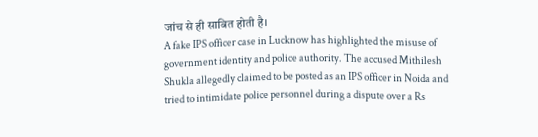जांच से ही साबित होती है।
A fake IPS officer case in Lucknow has highlighted the misuse of government identity and police authority. The accused Mithilesh Shukla allegedly claimed to be posted as an IPS officer in Noida and tried to intimidate police personnel during a dispute over a Rs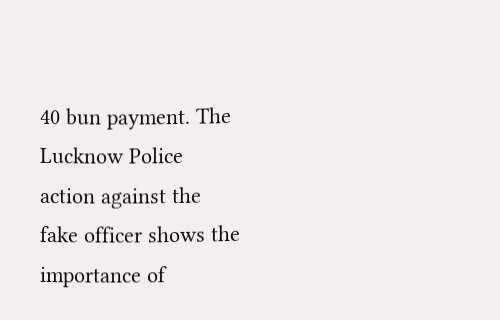40 bun payment. The Lucknow Police action against the fake officer shows the importance of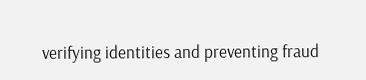verifying identities and preventing fraud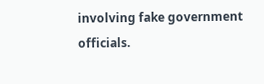involving fake government officials.